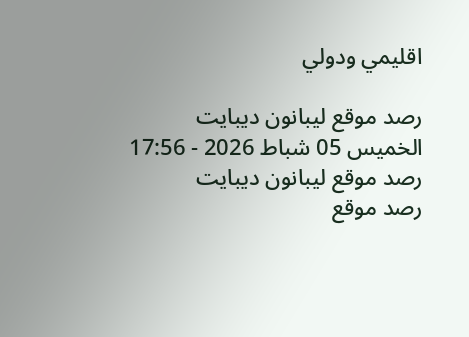اقليمي ودولي

رصد موقع ليبانون ديبايت
الخميس 05 شباط 2026 - 17:56 رصد موقع ليبانون ديبايت
رصد موقع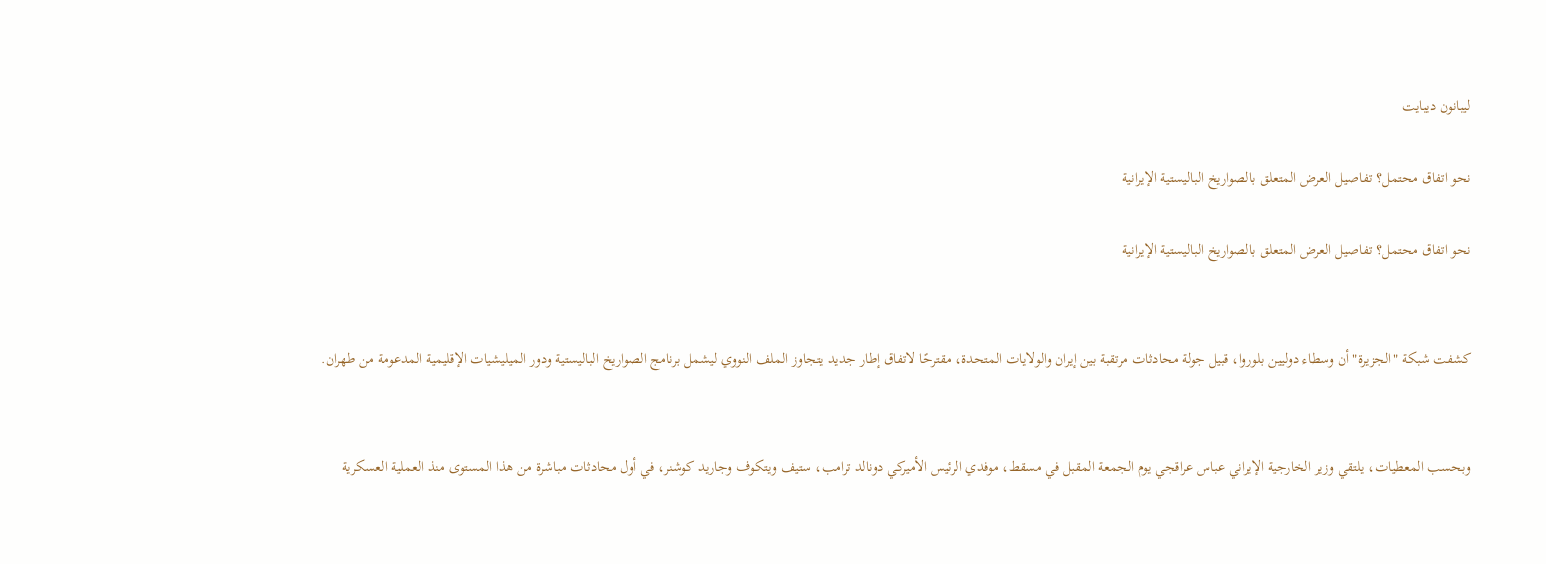ليبانون ديبايت

نحو اتفاق محتمل؟ تفاصيل العرض المتعلق بالصواريخ الباليستية الإيرانية

نحو اتفاق محتمل؟ تفاصيل العرض المتعلق بالصواريخ الباليستية الإيرانية


كشفت شبكة "الجزيرة" أن وسطاء دوليين بلوروا، قبيل جولة محادثات مرتقبة بين إيران والولايات المتحدة، مقترحًا لاتفاق إطار جديد يتجاوز الملف النووي ليشمل برنامج الصواريخ الباليستية ودور الميليشيات الإقليمية المدعومة من طهران.


وبحسب المعطيات، يلتقي وزير الخارجية الإيراني عباس عراقجي يوم الجمعة المقبل في مسقط، موفدي الرئيس الأميركي دونالد ترامب، ستيف ويتكوف وجاريد كوشنر، في أول محادثات مباشرة من هذا المستوى منذ العملية العسكرية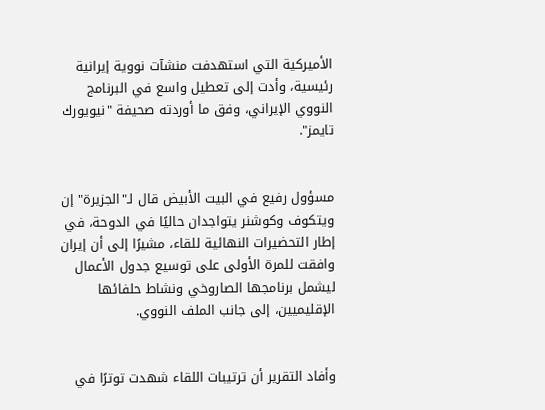الأميركية التي استهدفت منشآت نووية إيرانية رئيسية، وأدت إلى تعطيل واسع في البرنامج النووي الإيراني، وفق ما أوردته صحيفة "نيويورك تايمز".


مسؤول رفيع في البيت الأبيض قال لـ"الجزيرة" إن ويتكوف وكوشنر يتواجدان حاليًا في الدوحة، في إطار التحضيرات النهائية للقاء، مشيرًا إلى أن إيران وافقت للمرة الأولى على توسيع جدول الأعمال ليشمل برنامجها الصاروخي ونشاط حلفائها الإقليميين، إلى جانب الملف النووي.


وأفاد التقرير أن ترتيبات اللقاء شهدت توترًا في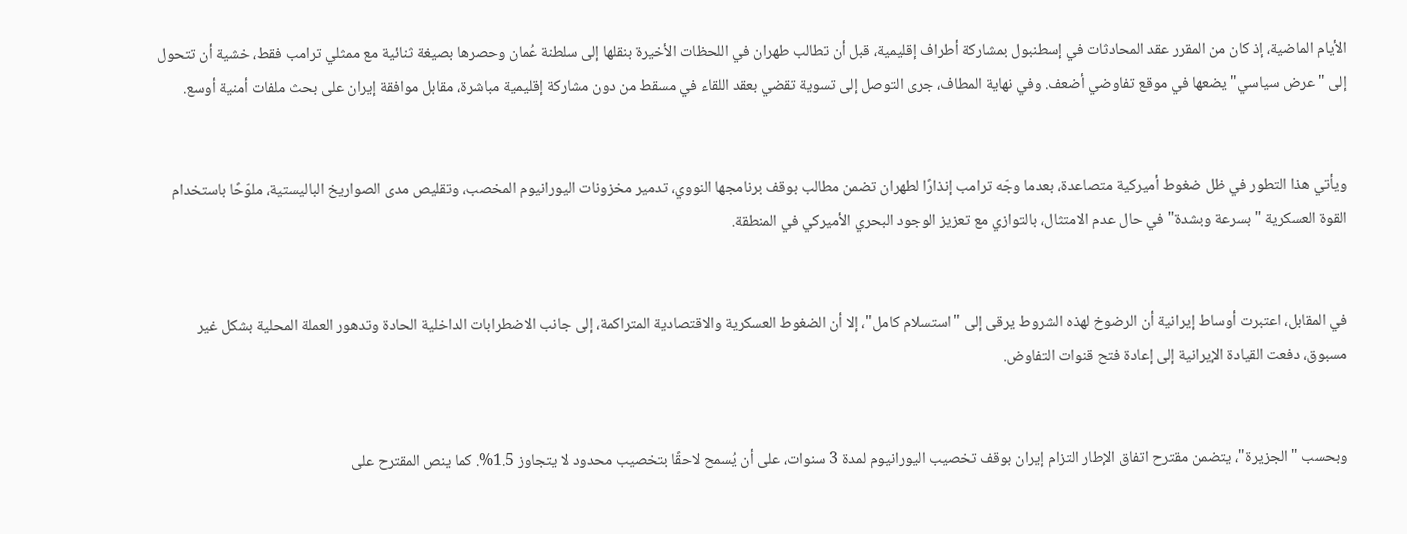الأيام الماضية، إذ كان من المقرر عقد المحادثات في إسطنبول بمشاركة أطراف إقليمية، قبل أن تطالب طهران في اللحظات الأخيرة بنقلها إلى سلطنة عُمان وحصرها بصيغة ثنائية مع ممثلي ترامب فقط، خشية أن تتحول إلى "عرض سياسي" يضعها في موقع تفاوضي أضعف. وفي نهاية المطاف، جرى التوصل إلى تسوية تقضي بعقد اللقاء في مسقط من دون مشاركة إقليمية مباشرة، مقابل موافقة إيران على بحث ملفات أمنية أوسع.


ويأتي هذا التطور في ظل ضغوط أميركية متصاعدة، بعدما وجّه ترامب إنذارًا لطهران تضمن مطالب بوقف برنامجها النووي، تدمير مخزونات اليورانيوم المخصب، وتقليص مدى الصواريخ الباليستية، ملوّحًا باستخدام القوة العسكرية "بسرعة وبشدة" في حال عدم الامتثال، بالتوازي مع تعزيز الوجود البحري الأميركي في المنطقة.


في المقابل، اعتبرت أوساط إيرانية أن الرضوخ لهذه الشروط يرقى إلى "استسلام كامل"، إلا أن الضغوط العسكرية والاقتصادية المتراكمة، إلى جانب الاضطرابات الداخلية الحادة وتدهور العملة المحلية بشكل غير مسبوق، دفعت القيادة الإيرانية إلى إعادة فتح قنوات التفاوض.


وبحسب "الجزيرة"، يتضمن مقترح اتفاق الإطار التزام إيران بوقف تخصيب اليورانيوم لمدة 3 سنوات، على أن يُسمح لاحقًا بتخصيب محدود لا يتجاوز 1.5%. كما ينص المقترح على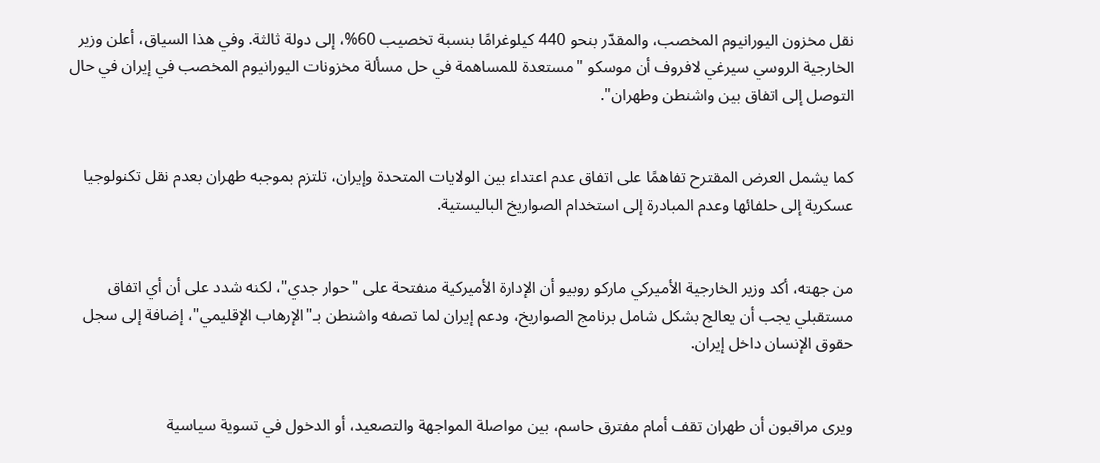نقل مخزون اليورانيوم المخصب، والمقدّر بنحو 440 كيلوغرامًا بنسبة تخصيب 60%، إلى دولة ثالثة. وفي هذا السياق، أعلن وزير الخارجية الروسي سيرغي لافروف أن موسكو "مستعدة للمساهمة في حل مسألة مخزونات اليورانيوم المخصب في إيران في حال التوصل إلى اتفاق بين واشنطن وطهران".


كما يشمل العرض المقترح تفاهمًا على اتفاق عدم اعتداء بين الولايات المتحدة وإيران، تلتزم بموجبه طهران بعدم نقل تكنولوجيا عسكرية إلى حلفائها وعدم المبادرة إلى استخدام الصواريخ الباليستية.


من جهته، أكد وزير الخارجية الأميركي ماركو روبيو أن الإدارة الأميركية منفتحة على "حوار جدي"، لكنه شدد على أن أي اتفاق مستقبلي يجب أن يعالج بشكل شامل برنامج الصواريخ، ودعم إيران لما تصفه واشنطن بـ"الإرهاب الإقليمي"، إضافة إلى سجل حقوق الإنسان داخل إيران.


ويرى مراقبون أن طهران تقف أمام مفترق حاسم، بين مواصلة المواجهة والتصعيد، أو الدخول في تسوية سياسية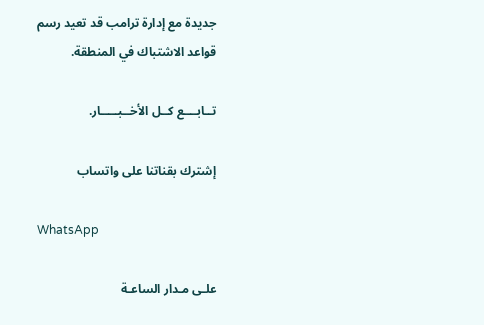جديدة مع إدارة ترامب قد تعيد رسم قواعد الاشتباك في المنطقة.

تــابــــع كــل الأخــبـــــار.

إشترك بقناتنا على واتساب

WhatsApp

علـى مـدار الساعـة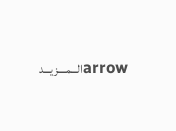arrowالـــمــــزيـــد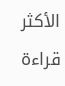الأكثر قراءة